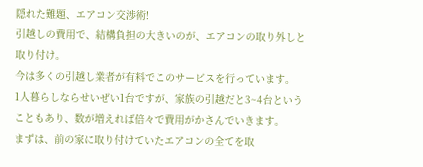隠れた難題、エアコン交渉術!
引越しの費用で、結構負担の大きいのが、エアコンの取り外しと取り付け。
今は多くの引越し業者が有料でこのサービスを行っています。
1人暮らしならせいぜい1台ですが、家族の引越だと3~4台ということもあり、数が増えれば倍々で費用がかさんでいきます。
まずは、前の家に取り付けていたエアコンの全てを取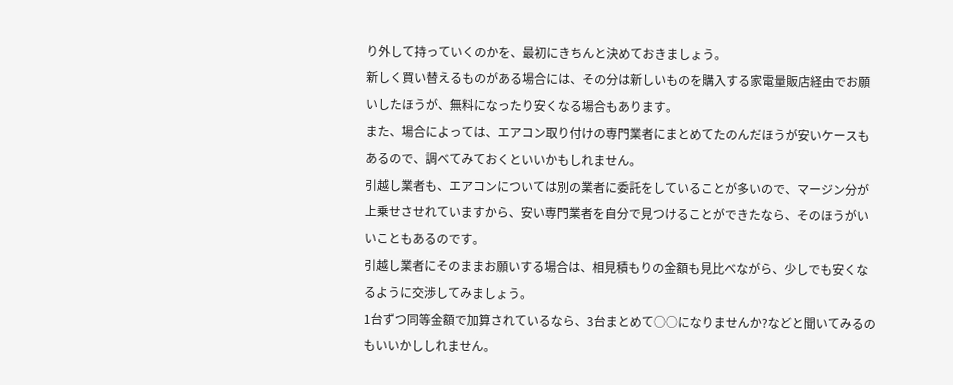り外して持っていくのかを、最初にきちんと決めておきましょう。
新しく買い替えるものがある場合には、その分は新しいものを購入する家電量販店経由でお願いしたほうが、無料になったり安くなる場合もあります。
また、場合によっては、エアコン取り付けの専門業者にまとめてたのんだほうが安いケースもあるので、調べてみておくといいかもしれません。
引越し業者も、エアコンについては別の業者に委託をしていることが多いので、マージン分が上乗せさせれていますから、安い専門業者を自分で見つけることができたなら、そのほうがいいこともあるのです。
引越し業者にそのままお願いする場合は、相見積もりの金額も見比べながら、少しでも安くなるように交渉してみましょう。
1台ずつ同等金額で加算されているなら、3台まとめて○○になりませんか?などと聞いてみるのもいいかししれません。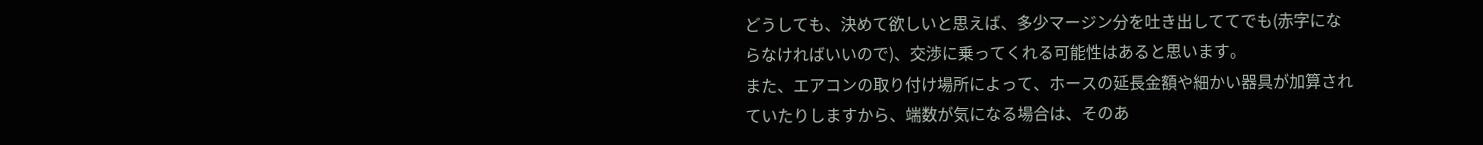どうしても、決めて欲しいと思えば、多少マージン分を吐き出しててでも(赤字にならなければいいので)、交渉に乗ってくれる可能性はあると思います。
また、エアコンの取り付け場所によって、ホースの延長金額や細かい器具が加算されていたりしますから、端数が気になる場合は、そのあ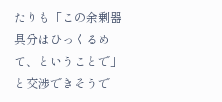たりも「この余剰器具分はひっくるめて、ということで」と交渉できそうで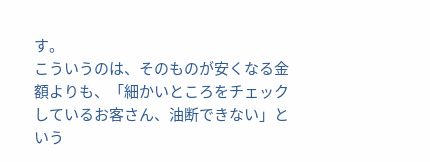す。
こういうのは、そのものが安くなる金額よりも、「細かいところをチェックしているお客さん、油断できない」という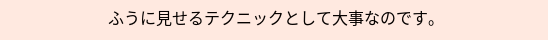ふうに見せるテクニックとして大事なのです。